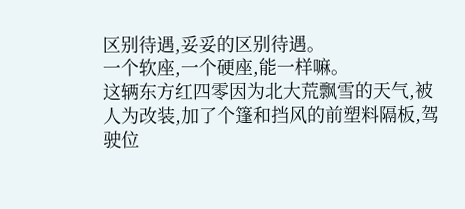区别待遇,妥妥的区别待遇。
一个软座,一个硬座,能一样嘛。
这辆东方红四零因为北大荒飘雪的天气,被人为改装,加了个篷和挡风的前塑料隔板,驾驶位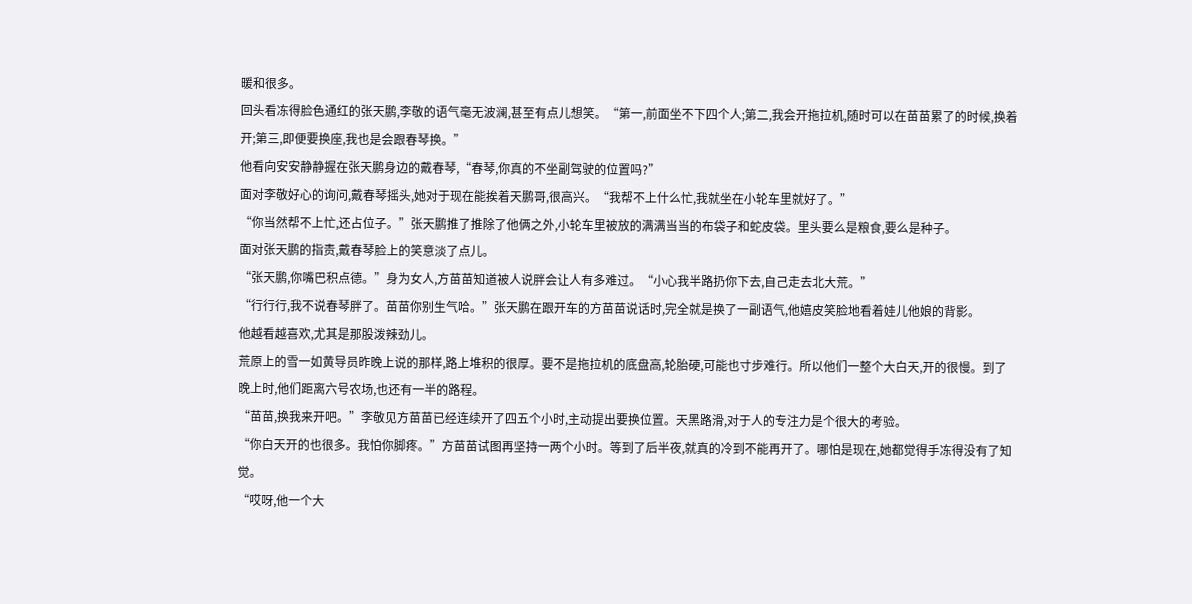暖和很多。
回头看冻得脸色通红的张天鹏,李敬的语气毫无波澜,甚至有点儿想笑。“第一,前面坐不下四个人;第二,我会开拖拉机,随时可以在苗苗累了的时候,换着开;第三,即便要换座,我也是会跟春琴换。”
他看向安安静静握在张天鹏身边的戴春琴,“春琴,你真的不坐副驾驶的位置吗?”
面对李敬好心的询问,戴春琴摇头,她对于现在能挨着天鹏哥,很高兴。“我帮不上什么忙,我就坐在小轮车里就好了。”
“你当然帮不上忙,还占位子。”张天鹏推了推除了他俩之外,小轮车里被放的满满当当的布袋子和蛇皮袋。里头要么是粮食,要么是种子。
面对张天鹏的指责,戴春琴脸上的笑意淡了点儿。
“张天鹏,你嘴巴积点德。”身为女人,方苗苗知道被人说胖会让人有多难过。“小心我半路扔你下去,自己走去北大荒。”
“行行行,我不说春琴胖了。苗苗你别生气哈。”张天鹏在跟开车的方苗苗说话时,完全就是换了一副语气,他嬉皮笑脸地看着娃儿他娘的背影。
他越看越喜欢,尤其是那股泼辣劲儿。
荒原上的雪一如黄导员昨晚上说的那样,路上堆积的很厚。要不是拖拉机的底盘高,轮胎硬,可能也寸步难行。所以他们一整个大白天,开的很慢。到了晚上时,他们距离六号农场,也还有一半的路程。
“苗苗,换我来开吧。”李敬见方苗苗已经连续开了四五个小时,主动提出要换位置。天黑路滑,对于人的专注力是个很大的考验。
“你白天开的也很多。我怕你脚疼。”方苗苗试图再坚持一两个小时。等到了后半夜,就真的冷到不能再开了。哪怕是现在,她都觉得手冻得没有了知觉。
“哎呀,他一个大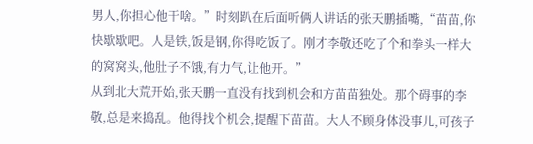男人,你担心他干啥。”时刻趴在后面听俩人讲话的张天鹏插嘴,“苗苗,你快歇歇吧。人是铁,饭是钢,你得吃饭了。刚才李敬还吃了个和拳头一样大的窝窝头,他肚子不饿,有力气,让他开。”
从到北大荒开始,张天鹏一直没有找到机会和方苗苗独处。那个碍事的李敬,总是来捣乱。他得找个机会,提醒下苗苗。大人不顾身体没事儿,可孩子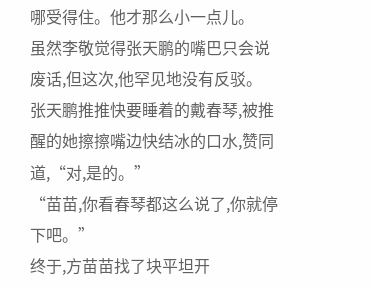哪受得住。他才那么小一点儿。
虽然李敬觉得张天鹏的嘴巴只会说废话,但这次,他罕见地没有反驳。
张天鹏推推快要睡着的戴春琴,被推醒的她擦擦嘴边快结冰的口水,赞同道,“对,是的。”
“苗苗,你看春琴都这么说了,你就停下吧。”
终于,方苗苗找了块平坦开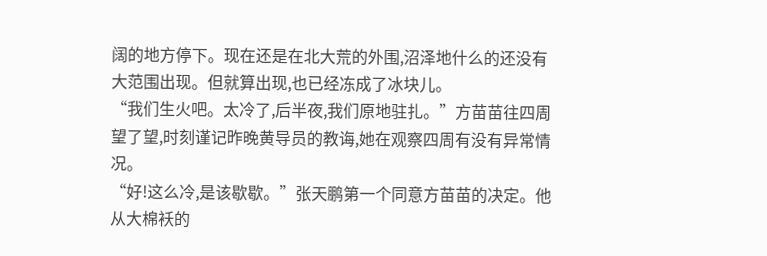阔的地方停下。现在还是在北大荒的外围,沼泽地什么的还没有大范围出现。但就算出现,也已经冻成了冰块儿。
“我们生火吧。太冷了,后半夜,我们原地驻扎。”方苗苗往四周望了望,时刻谨记昨晚黄导员的教诲,她在观察四周有没有异常情况。
“好!这么冷,是该歇歇。”张天鹏第一个同意方苗苗的决定。他从大棉袄的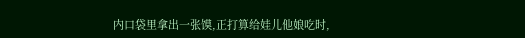内口袋里拿出一张馍,正打算给娃儿他娘吃时,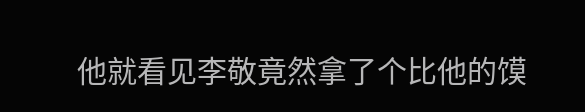他就看见李敬竟然拿了个比他的馍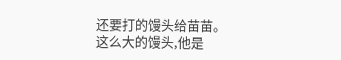还要打的馒头给苗苗。
这么大的馒头,他是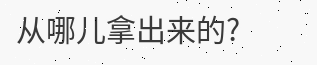从哪儿拿出来的?